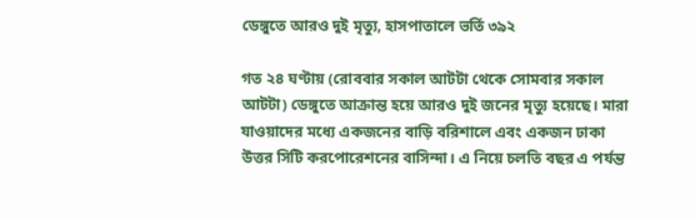ডেঙ্গুতে আরও দুই মৃত্যু, হাসপাতালে ভর্তি ৩৯২

গত ২৪ ঘণ্টায় (রোববার সকাল আটটা থেকে সোমবার সকাল আটটা) ডেঙ্গুতে আক্রান্ত হয়ে আরও দুই জনের মৃত্যু হয়েছে। মারা যাওয়াদের মধ্যে একজনের বাড়ি বরিশালে এবং একজন ঢাকা উত্তর সিটি করপোরেশনের বাসিন্দা। এ নিয়ে চলতি বছর এ পর্যন্ত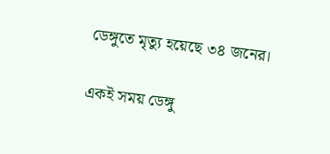ডেঙ্গুতে মৃত্যু হয়েছে ৩৪ জনের।

একই সময় ডেঙ্গু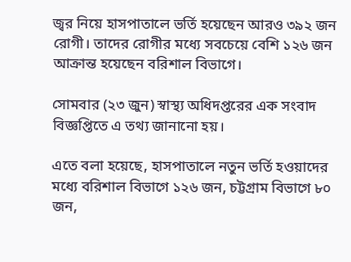জ্বর নিয়ে হাসপাতালে ভর্তি হয়েছেন আরও ৩৯২ জন রোগী। তাদের রোগীর মধ্যে সবচেয়ে বেশি ১২৬ জন আক্রান্ত হয়েছেন বরিশাল বিভাগে।

সোমবার (২৩ জুন) স্বাস্থ্য অধিদপ্তরের এক সংবাদ বিজ্ঞপ্তিতে এ তথ্য জানানো হয়।

এতে বলা হয়েছে, হাসপাতালে নতুন ভর্তি হওয়াদের মধ্যে বরিশাল বিভাগে ১২৬ জন, চট্টগ্রাম বিভাগে ৮০ জন,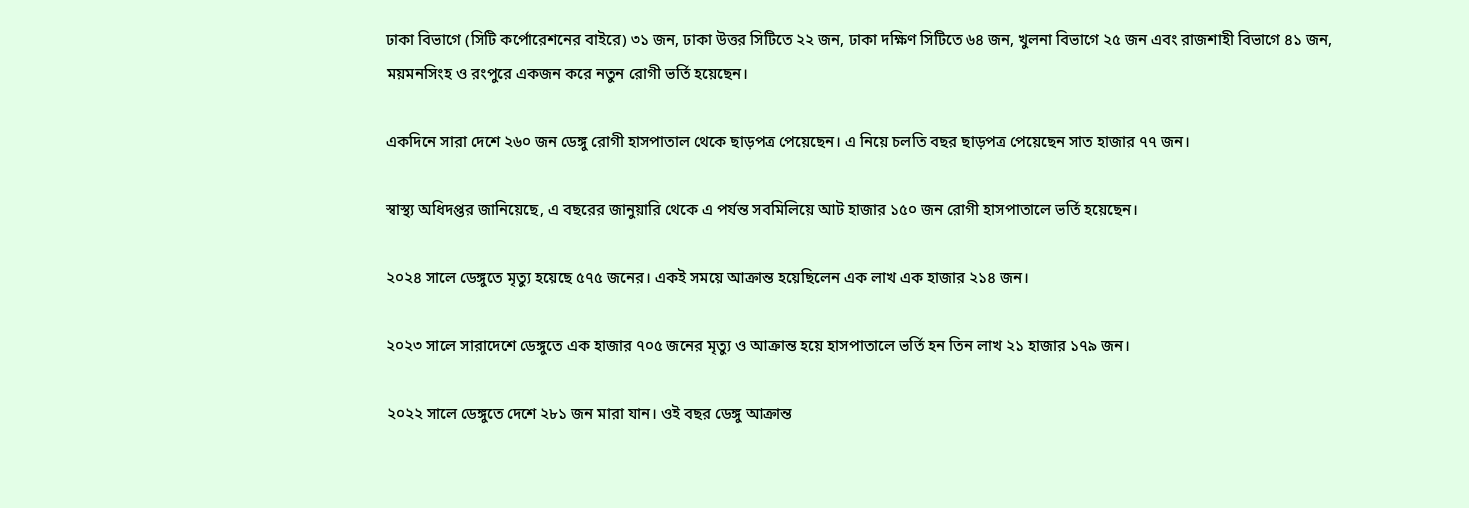ঢাকা বিভাগে (সিটি কর্পোরেশনের বাইরে) ৩১ জন, ঢাকা উত্তর সিটিতে ২২ জন, ঢাকা দক্ষিণ সিটিতে ৬৪ জন, খুলনা বিভাগে ২৫ জন এবং রাজশাহী বিভাগে ৪১ জন, ময়মনসিংহ ও রংপুরে একজন করে নতুন রোগী ভর্তি হয়েছেন।

একদিনে সারা দেশে ২৬০ জন ডেঙ্গু রোগী হাসপাতাল থেকে ছাড়পত্র পেয়েছেন। এ নিয়ে চলতি বছর ছাড়পত্র পেয়েছেন সাত হাজার ৭৭ জন।

স্বাস্থ্য অধিদপ্তর জানিয়েছে, এ বছরের জানুয়ারি থেকে এ পর্যন্ত সবমিলিয়ে আট হাজার ১৫০ জন রোগী হাসপাতালে ভর্তি হয়েছেন।

২০২৪ সালে ডেঙ্গুতে মৃত্যু হয়েছে ৫৭৫ জনের। একই সময়ে আক্রান্ত হয়েছিলেন এক লাখ এক হাজার ২১৪ জন।

২০২৩ সালে সারাদেশে ডেঙ্গুতে এক হাজার ৭০৫ জনের মৃত্যু ও আক্রান্ত হয়ে হাসপাতালে ভর্তি হন তিন লাখ ২১ হাজার ১৭৯ জন।

২০২২ সালে ডেঙ্গুতে দেশে ২৮১ জন মারা যান। ওই বছর ডেঙ্গু আক্রান্ত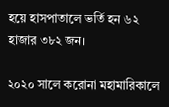হয়ে হাসপাতালে ভর্তি হন ৬২ হাজার ৩৮২ জন।

২০২০ সালে করোনা মহামারিকালে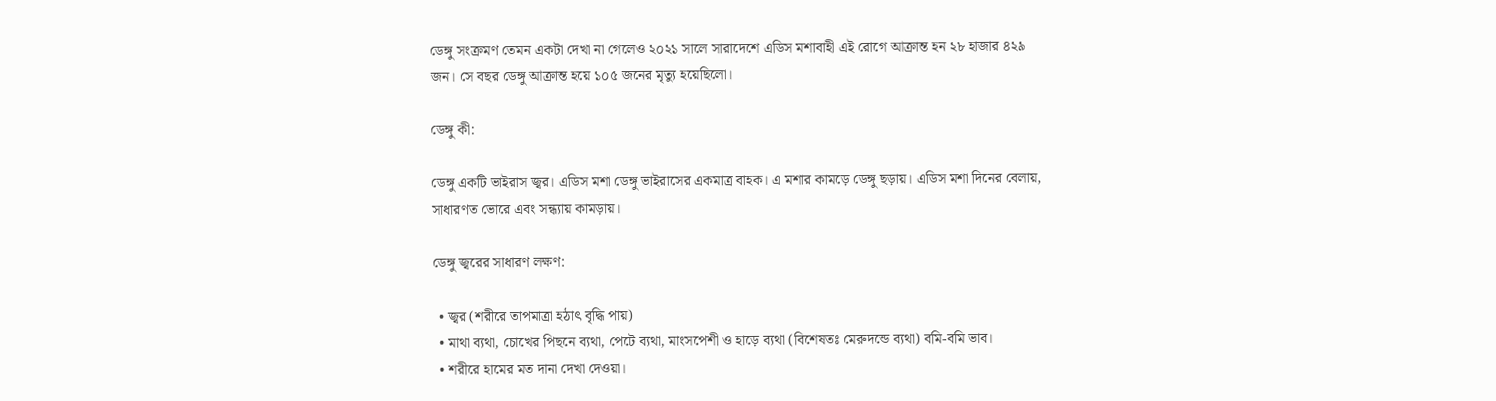ডেঙ্গু সংক্রমণ তেমন একটা দেখা না গেলেও ২০২১ সালে সারাদেশে এডিস মশাবাহী এই রোগে আক্রান্ত হন ২৮ হাজার ৪২৯ জন। সে বছর ডেঙ্গু আক্রান্ত হয়ে ১০৫ জনের মৃত্যু হয়েছিলো।

ডেঙ্গু কী:

ডেঙ্গু একটি ভাইরাস জ্বর। এডিস মশা ডেঙ্গু ভাইরাসের একমাত্র বাহক। এ মশার কামড়ে ডেঙ্গু ছড়ায়। এডিস মশা দিনের বেলায়, সাধারণত ভোরে এবং সন্ধ্যায় কামড়ায়।

ডেঙ্গু জ্বরের সাধারণ লক্ষণ:

  • জ্বর (শরীরে তাপমাত্রা হঠাৎ বৃদ্ধি পায়)
  • মাথা ব্যথা, চোখের পিছনে ব্যথা, পেটে ব্যথা, মাংসপেশী ও হাড়ে ব্যথা (বিশেষতঃ মেরুদন্ডে ব্যথা) বমি-বমি ভাব।
  • শরীরে হামের মত দানা দেখা দেওয়া।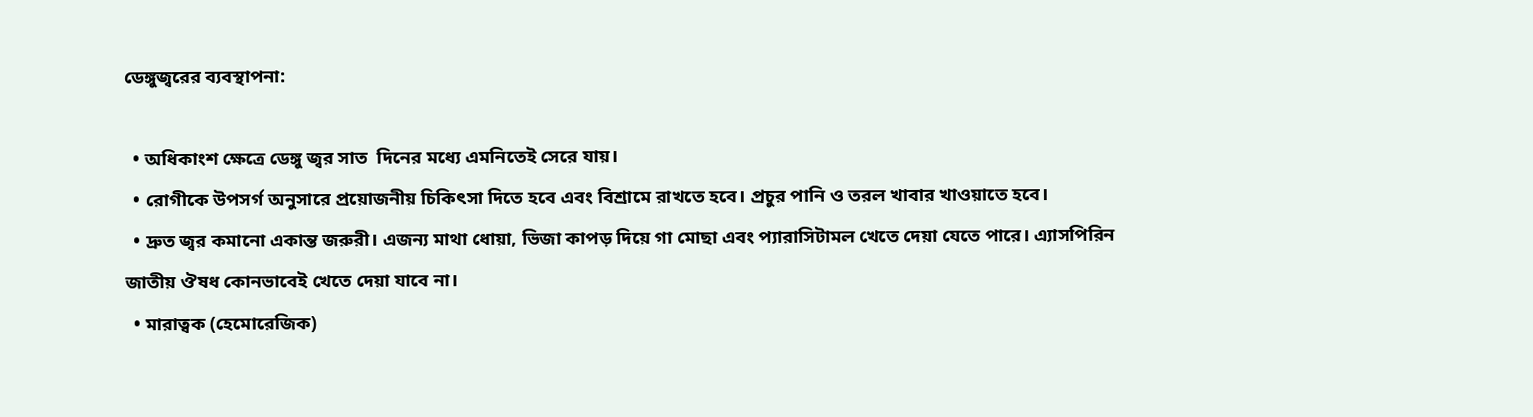ডেঙ্গুজ্বরের ব্যবস্থাপনা:

  • অধিকাংশ ক্ষেত্রে ডেঙ্গু জ্বর সাত  দিনের মধ্যে এমনিতেই সেরে যায়।
  • রোগীকে উপসর্গ অনুসারে প্রয়োজনীয় চিকিৎসা দিতে হবে এবং বিশ্রামে রাখতে হবে। প্রচুর পানি ও তরল খাবার খাওয়াতে হবে।
  • দ্রুত জ্বর কমানো একান্ত জরুরী। এজন্য মাথা ধোয়া, ভিজা কাপড় দিয়ে গা মোছা এবং প্যারাসিটামল খেতে দেয়া যেতে পারে। এ্যাসপিরিন জাতীয় ঔষধ কোনভাবেই খেতে দেয়া যাবে না।
  • মারাত্বক (হেমোরেজিক)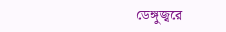ডেঙ্গুজ্বরে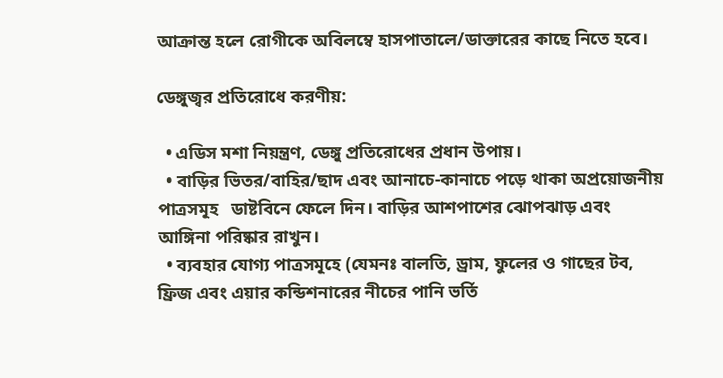আক্রান্ত হলে রোগীকে অবিলম্বে হাসপাতালে/ডাক্তারের কাছে নিতে হবে।

ডেঙ্গুজ্বর প্রতিরোধে করণীয়:

  • এডিস মশা নিয়ন্ত্রণ, ডেঙ্গু প্রতিরোধের প্রধান উপায়।
  • বাড়ির ভিতর/বাহির/ছাদ এবং আনাচে-কানাচে পড়ে থাকা অপ্রয়োজনীয় পাত্রসমূহ   ডাষ্টবিনে ফেলে দিন। বাড়ির আশপাশের ঝোপঝাড় এবং আঙ্গিনা পরিষ্কার রাখুন।
  • ব্যবহার যোগ্য পাত্রসমূহে (যেমনঃ বালতি, ড্রাম, ফুলের ও গাছের টব, ফ্রিজ এবং এয়ার কন্ডিশনারের নীচের পানি ভর্তি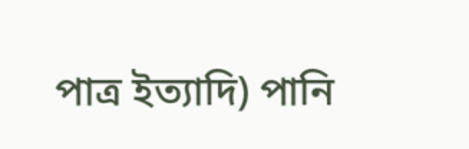পাত্র ইত্যাদি) পানি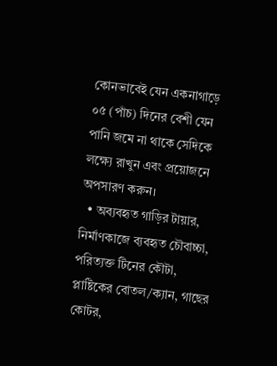কোনভাবেই যেন একনাগাড়ে ০৫ (পাঁচ) দিনের বেশী যেন পানি জমে না থাকে সেদিকে লক্ষ্যে রাখুন এবং প্রয়োজনে অপসারণ করুন।
  • অব্যবহৃত গাড়ির টায়ার, নির্মাণকাজে ব্যবহৃত চৌবাচ্চা, পরিত্যক্ত টিনের কৌটা, প্লাষ্টিকের বোতল/ক্যান, গাছের কোটর,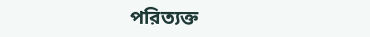পরিত্যক্ত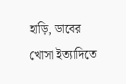হাড়ি, ডাবের খোসা ইত্যাদিতে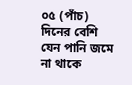০৫ (পাঁচ) দিনের বেশি যেন পানি জমে না থাকে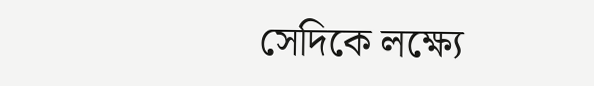সেদিকে লক্ষ্যে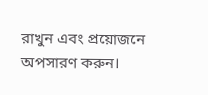রাখুন এবং প্রয়োজনে অপসারণ করুন।